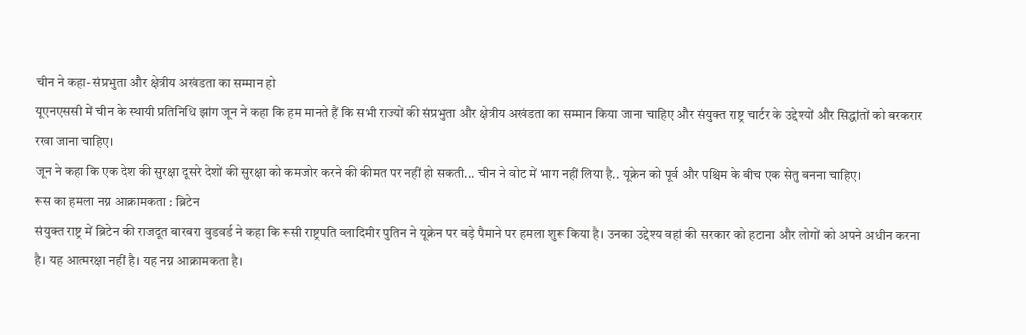चीन ने कहा- संप्रभुता और क्षेत्रीय अखंडता का सम्मान हो
यूएनएससी में चीन के स्थायी प्रतिनिधि झांग जून ने कहा कि हम मानते हैं कि सभी राज्यों की संप्रभुता और क्षेत्रीय अखंडता का सम्मान किया जाना चाहिए और संयुक्त राष्ट्र चार्टर के उद्देश्यों और सिद्धांतों को बरकरार रखा जाना चाहिए।
जून ने कहा कि एक देश की सुरक्षा दूसरे देशों की सुरक्षा को कमजोर करने की कीमत पर नहीं हो सकती... चीन ने वोट में भाग नहीं लिया है.. यूक्रेन को पूर्व और पश्चिम के बीच एक सेतु बनना चाहिए।
रूस का हमला नग्न आक्रामकता : ब्रिटेन
संयुक्त राष्ट्र में ब्रिटेन की राजदूत बारबरा वुडवर्ड ने कहा कि रूसी राष्ट्रपति व्लादिमीर पुतिन ने यूक्रेन पर बड़े पैमाने पर हमला शुरू किया है। उनका उद्देश्य वहां की सरकार को हटाना और लोगों को अपने अधीन करना है। यह आत्मरक्षा नहीं है। यह नग्न आक्रामकता है।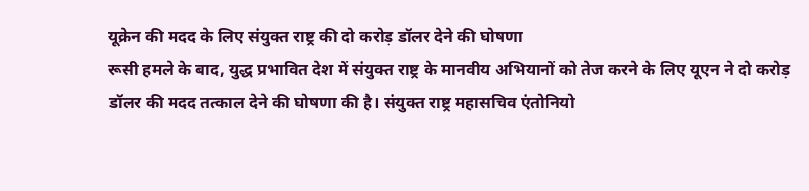यूक्रेन की मदद के लिए संयुक्त राष्ट्र की दो करोड़ डॉलर देने की घोषणा
रूसी हमले के बाद, युद्ध प्रभावित देश में संयुक्त राष्ट्र के मानवीय अभियानों को तेज करने के लिए यूएन ने दो करोड़ डॉलर की मदद तत्काल देने की घोषणा की है। संयुक्त राष्ट्र महासचिव एंतोनियो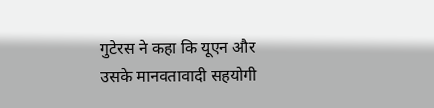गुटेरस ने कहा कि यूएन और उसके मानवतावादी सहयोगी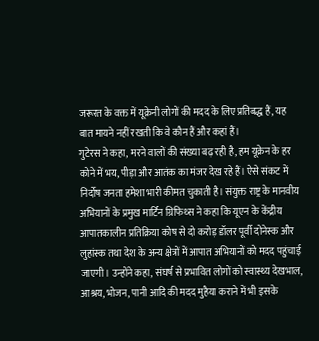जरूरत के वक्त में यूक्रेनी लोगों की मदद के लिए प्रतिबद्ध हैं, यह बात मायने नहीं रखती कि वे कौन हैं और कहां हैं।
गुटेरस ने कहा, मरने वालों की संख्या बढ़ रही है, हम यूक्रेन के हर कोने में भय, पीड़ा और आतंक का मंजर देख रहे हैं। ऐसे संकट में निर्दोष जनता हमेशा भारी कीमत चुकाती है। संयुक्त राष्ट्र के मानवीय अभियानों के प्रमुख मार्टिन ग्रिफिथ्स ने कहा कि यूएन के केंद्रीय आपातकालीन प्रतिक्रिया कोष से दो करोड़ डॉलर पूर्वी दोनेस्क और लुहांस्क तथा देश के अन्य क्षेत्रों में आपात अभियानों को मदद पहुंचाई जाएगी। उन्होंने कहा, संघर्ष से प्रभावित लोगों को स्वास्थ्य देखभाल, आश्रय, भोजन, पानी आदि की मदद मुहैया कराने में भी इसके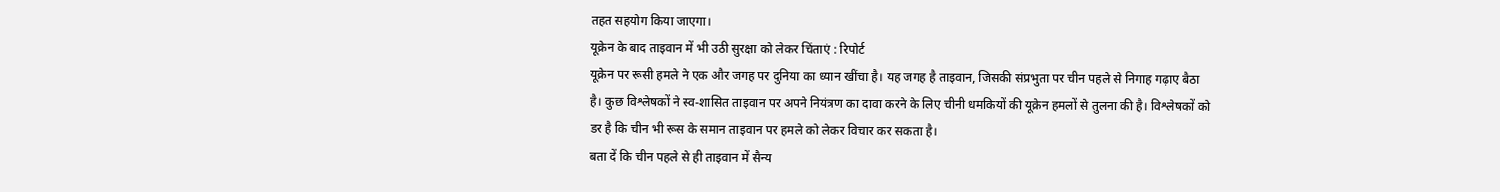तहत सहयोग किया जाएगा।
यूक्रेन के बाद ताइवान में भी उठी सुरक्षा को लेकर चिंताएं : रिपोर्ट
यूक्रेन पर रूसी हमले ने एक और जगह पर दुनिया का ध्यान खींचा है। यह जगह है ताइवान, जिसकी संप्रभुता पर चीन पहले से निगाह गढ़ाए बैठा है। कुछ विश्लेषकों ने स्व-शासित ताइवान पर अपने नियंत्रण का दावा करने के लिए चीनी धमकियों की यूक्रेन हमलों से तुलना की है। विश्लेषकों को डर है कि चीन भी रूस के समान ताइवान पर हमले को लेकर विचार कर सकता है।
बता दें कि चीन पहले से ही ताइवान में सैन्य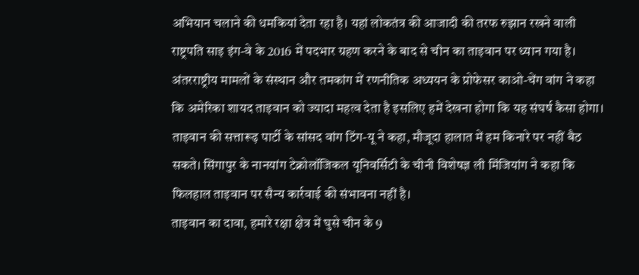अभियान चलाने की धमकियां देता रहा है। यहां लोकतंत्र की आजादी की तरफ रुझान रखने वाली राष्ट्रपति साइ इंग-वे के 2016 में पदभार ग्रहण करने के बाद से चीन का ताइवान पर ध्यान गया है। अंतरराष्ट्रीय मामलों के संस्थान और तमकांग में रणनीतिक अध्ययन के प्रोफेसर काओ-चेंग वांग ने कहा कि अमेरिका शायद ताइवान को ज्यादा महत्व देता है इसलिए हमें देखना होगा कि यह संघर्ष कैसा होगा। ताइवान की सत्तारूढ़ पार्टी के सांसद वांग टिंग-यू ने कहा, मौजूदा हालात में हम किनारे पर नहीं बैठ सकते। सिंगापुर के नानयांग टेक्नोलॉजिकल यूनिवर्सिटी के चीनी विशेषज्ञ ली मिंजियांग ने कहा कि फिलहाल ताइवान पर सैन्य कार्रवाई की संभावना नहीं है।
ताइवान का दावा, हमारे रक्षा क्षेत्र में घुसे चीन के 9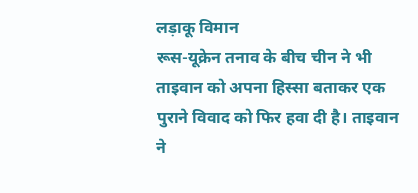लड़ाकू विमान
रूस-यूक्रेन तनाव के बीच चीन ने भी ताइवान को अपना हिस्सा बताकर एक पुराने विवाद को फिर हवा दी है। ताइवान ने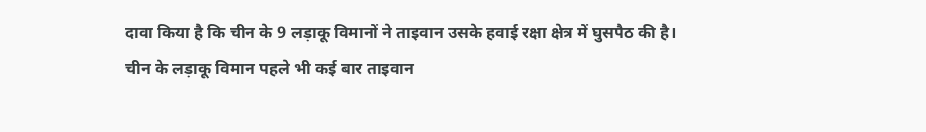दावा किया है कि चीन के 9 लड़ाकू विमानों ने ताइवान उसके हवाई रक्षा क्षेत्र में घुसपैठ की है। चीन के लड़ाकू विमान पहले भी कई बार ताइवान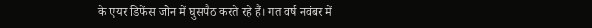के एयर डिफेंस जोन में घुसपैठ करते रहे हैं। गत वर्ष नवंबर में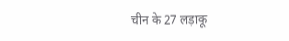चीन के 27 लड़ाकू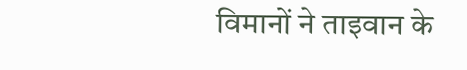विमानों ने ताइवान के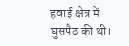हवाई क्षेत्र में घुसपैठ की थी।